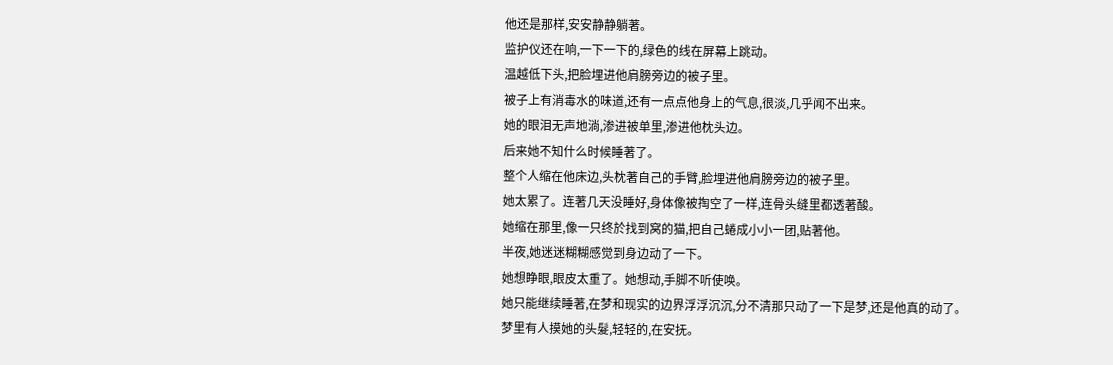他还是那样,安安静静躺著。
监护仪还在响,一下一下的,绿色的线在屏幕上跳动。
温越低下头,把脸埋进他肩膀旁边的被子里。
被子上有消毒水的味道,还有一点点他身上的气息,很淡,几乎闻不出来。
她的眼泪无声地淌,渗进被单里,渗进他枕头边。
后来她不知什么时候睡著了。
整个人缩在他床边,头枕著自己的手臂,脸埋进他肩膀旁边的被子里。
她太累了。连著几天没睡好,身体像被掏空了一样,连骨头缝里都透著酸。
她缩在那里,像一只终於找到窝的猫,把自己蜷成小小一团,贴著他。
半夜,她迷迷糊糊感觉到身边动了一下。
她想睁眼,眼皮太重了。她想动,手脚不听使唤。
她只能继续睡著,在梦和现实的边界浮浮沉沉,分不清那只动了一下是梦,还是他真的动了。
梦里有人摸她的头髮,轻轻的,在安抚。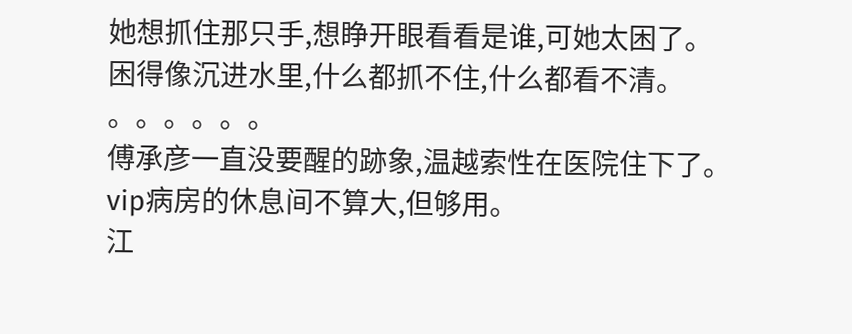她想抓住那只手,想睁开眼看看是谁,可她太困了。
困得像沉进水里,什么都抓不住,什么都看不清。
。。。。。。
傅承彦一直没要醒的跡象,温越索性在医院住下了。
vip病房的休息间不算大,但够用。
江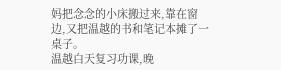妈把念念的小床搬过来,靠在窗边,又把温越的书和笔记本摊了一桌子。
温越白天复习功课,晚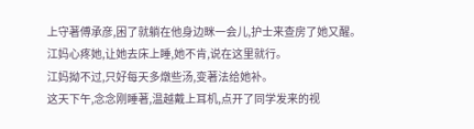上守著傅承彦,困了就躺在他身边眯一会儿,护士来查房了她又醒。
江妈心疼她,让她去床上睡,她不肯,说在这里就行。
江妈拗不过,只好每天多燉些汤,变著法给她补。
这天下午,念念刚睡著,温越戴上耳机,点开了同学发来的视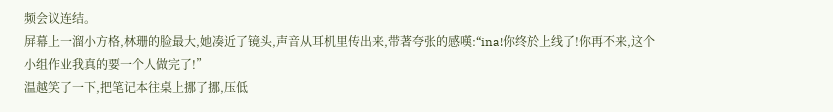频会议连结。
屏幕上一溜小方格,林珊的脸最大,她凑近了镜头,声音从耳机里传出来,带著夸张的感嘆:“ina!你终於上线了!你再不来,这个小组作业我真的要一个人做完了!”
温越笑了一下,把笔记本往桌上挪了挪,压低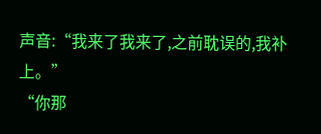声音:“我来了我来了,之前耽误的,我补上。”
“你那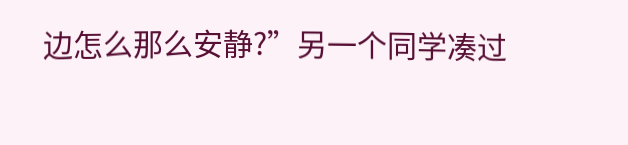边怎么那么安静?”另一个同学凑过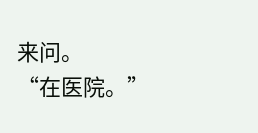来问。
“在医院。”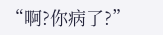“啊?你病了?”